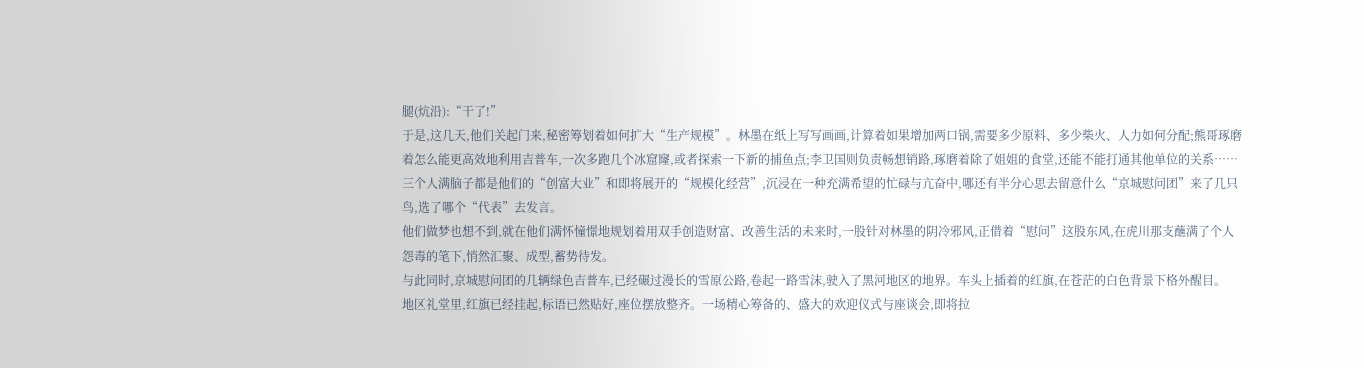腿(炕沿):“干了!”
于是,这几天,他们关起门来,秘密筹划着如何扩大“生产规模”。林墨在纸上写写画画,计算着如果增加两口锅,需要多少原料、多少柴火、人力如何分配;熊哥琢磨着怎么能更高效地利用吉普车,一次多跑几个冰窟窿,或者探索一下新的捕鱼点;李卫国则负责畅想销路,琢磨着除了姐姐的食堂,还能不能打通其他单位的关系……
三个人满脑子都是他们的“创富大业”和即将展开的“规模化经营”,沉浸在一种充满希望的忙碌与亢奋中,哪还有半分心思去留意什么“京城慰问团”来了几只鸟,选了哪个“代表”去发言。
他们做梦也想不到,就在他们满怀憧憬地规划着用双手创造财富、改善生活的未来时,一股针对林墨的阴冷邪风,正借着“慰问”这股东风,在虎川那支蘸满了个人怨毒的笔下,悄然汇聚、成型,蓄势待发。
与此同时,京城慰问团的几辆绿色吉普车,已经碾过漫长的雪原公路,卷起一路雪沫,驶入了黑河地区的地界。车头上插着的红旗,在苍茫的白色背景下格外醒目。
地区礼堂里,红旗已经挂起,标语已然贴好,座位摆放整齐。一场精心筹备的、盛大的欢迎仪式与座谈会,即将拉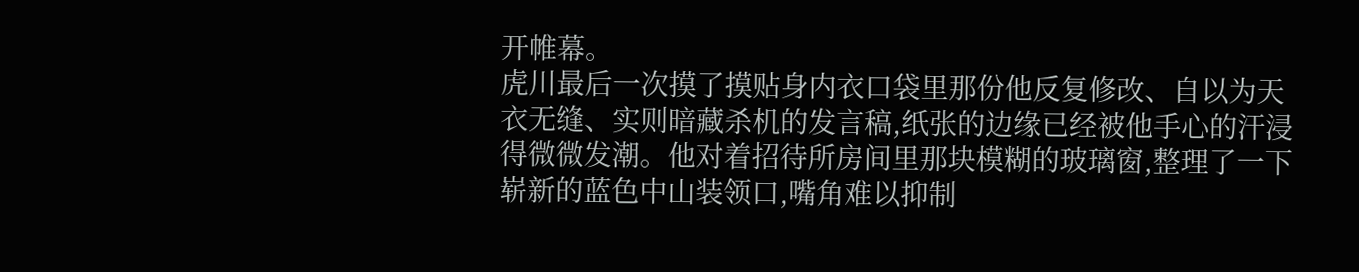开帷幕。
虎川最后一次摸了摸贴身内衣口袋里那份他反复修改、自以为天衣无缝、实则暗藏杀机的发言稿,纸张的边缘已经被他手心的汗浸得微微发潮。他对着招待所房间里那块模糊的玻璃窗,整理了一下崭新的蓝色中山装领口,嘴角难以抑制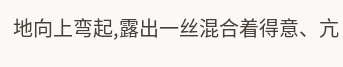地向上弯起,露出一丝混合着得意、亢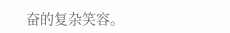奋的复杂笑容。